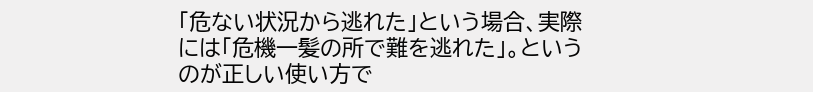「危ない状況から逃れた」という場合、実際には「危機一髪の所で難を逃れた」。というのが正しい使い方で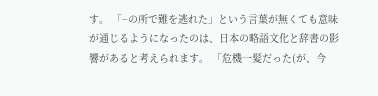す。 「−の所で難を逃れた」という言葉が無くても意味が通じるようになったのは、日本の略語文化と辞書の影響があると考えられます。 「危機一髪だった(が、今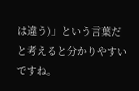は違う)」という言葉だと考えると分かりやすいですね。